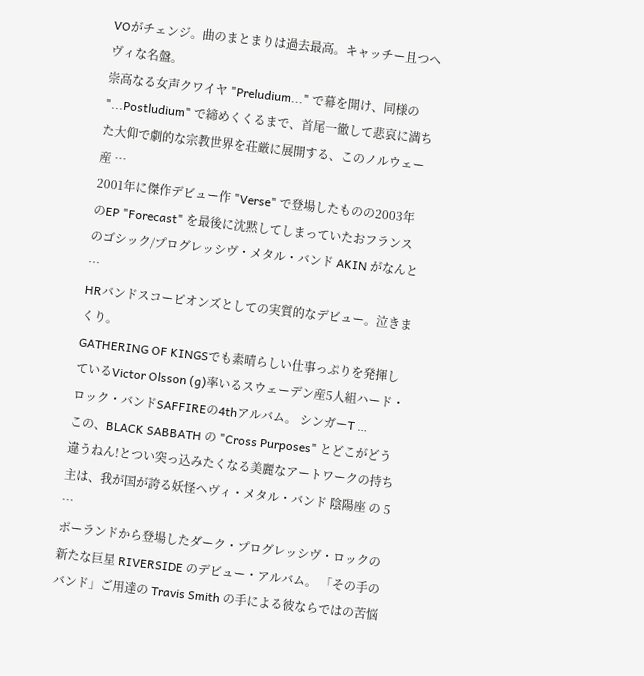VOがチェンジ。曲のまとまりは過去最高。キャッチー且つへヴィな名盤。
崇高なる女声クワイヤ "Preludium..." で幕を開け、同様の "...Postludium" で締めくくるまで、首尾一徹して悲哀に満ちた大仰で劇的な宗教世界を荘厳に展開する、このノルウェー産 …
2001年に傑作デビュー作 "Verse" で登場したものの2003年のEP "Forecast" を最後に沈黙してしまっていたおフランスのゴシック/プログレッシヴ・メタル・バンド AKIN がなんと …
HRバンドスコーピオンズとしての実質的なデビュー。泣きまくり。
GATHERING OF KINGSでも素晴らしい仕事っぷりを発揮しているVictor Olsson (g)率いるスウェーデン産5人組ハード・ロック・バンドSAFFIREの4thアルバム。 シンガーT …
この、BLACK SABBATH の "Cross Purposes" とどこがどう違うねん!とつい突っ込みたくなる美麗なアートワークの持ち主は、我が国が誇る妖怪ヘヴィ・メタル・バンド 陰陽座 の 5 …
ポーランドから登場したダーク・プログレッシヴ・ロックの新たな巨星 RIVERSIDE のデビュー・アルバム。 「その手のバンド」ご用達の Travis Smith の手による彼ならではの苦悩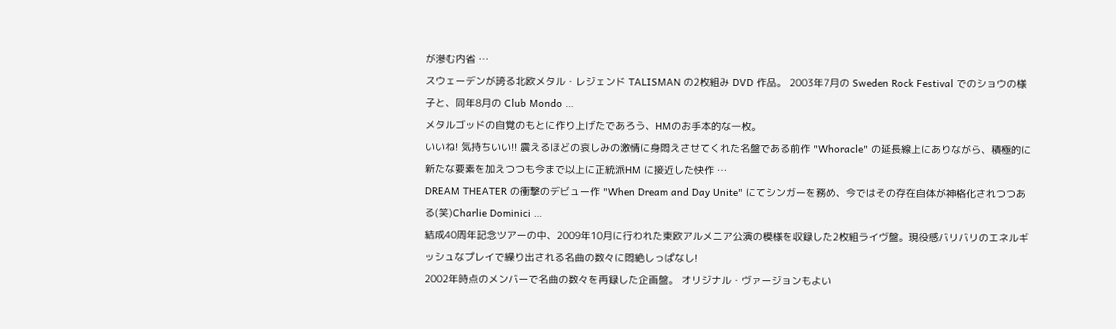が滲む内省 …
スウェーデンが誇る北欧メタル・レジェンド TALISMAN の2枚組み DVD 作品。 2003年7月の Sweden Rock Festival でのショウの様子と、同年8月の Club Mondo …
メタルゴッドの自覚のもとに作り上げたであろう、HMのお手本的な一枚。
いいね! 気持ちいい!! 震えるほどの哀しみの激情に身悶えさせてくれた名盤である前作 "Whoracle" の延長線上にありながら、積極的に新たな要素を加えつつも今まで以上に正統派HM に接近した快作 …
DREAM THEATER の衝撃のデビュー作 "When Dream and Day Unite" にてシンガーを務め、今ではその存在自体が神格化されつつある(笑)Charlie Dominici …
結成40周年記念ツアーの中、2009年10月に行われた東欧アルメニア公演の模様を収録した2枚組ライヴ盤。現役感バリバリのエネルギッシュなプレイで繰り出される名曲の数々に悶絶しっぱなし!
2002年時点のメンバーで名曲の数々を再録した企画盤。 オリジナル・ヴァージョンもよい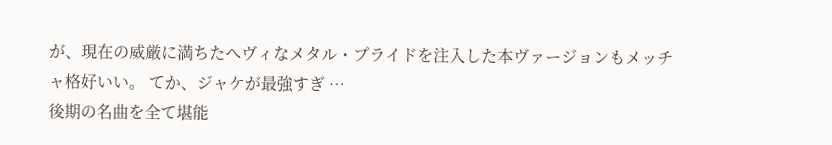が、現在の威厳に満ちたへヴィなメタル・プライドを注入した本ヴァージョンもメッチャ格好いい。 てか、ジャケが最強すぎ …
後期の名曲を全て堪能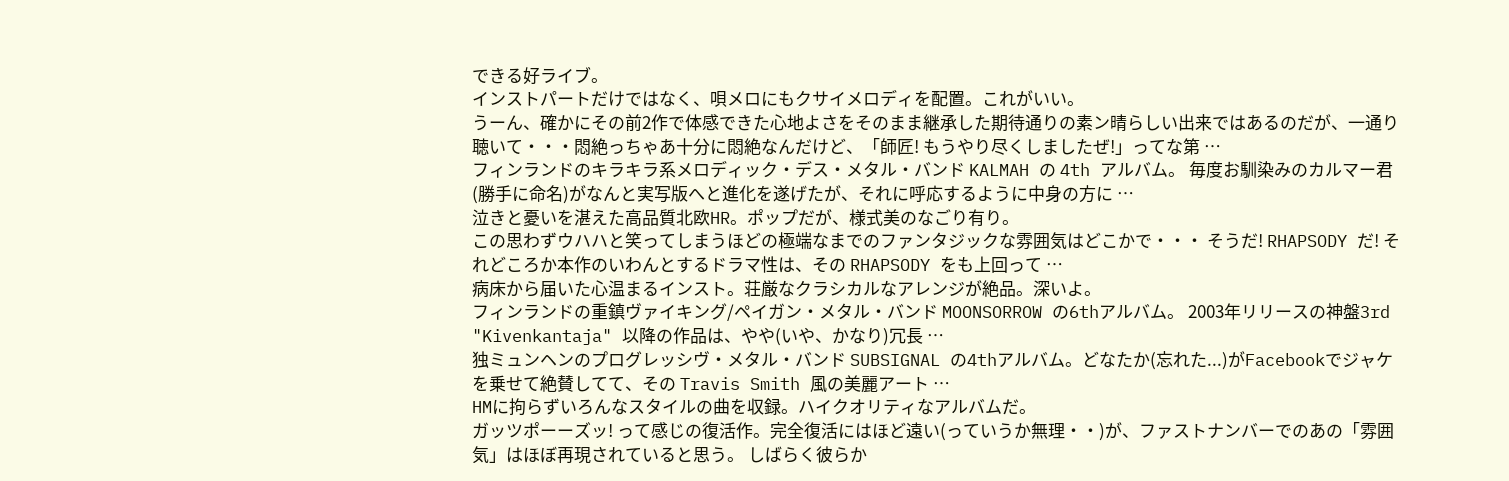できる好ライブ。
インストパートだけではなく、唄メロにもクサイメロディを配置。これがいい。
うーん、確かにその前2作で体感できた心地よさをそのまま継承した期待通りの素ン晴らしい出来ではあるのだが、一通り聴いて・・・悶絶っちゃあ十分に悶絶なんだけど、「師匠! もうやり尽くしましたぜ!」ってな第 …
フィンランドのキラキラ系メロディック・デス・メタル・バンド KALMAH の 4th アルバム。 毎度お馴染みのカルマー君(勝手に命名)がなんと実写版へと進化を遂げたが、それに呼応するように中身の方に …
泣きと憂いを湛えた高品質北欧HR。ポップだが、様式美のなごり有り。
この思わずウハハと笑ってしまうほどの極端なまでのファンタジックな雰囲気はどこかで・・・ そうだ! RHAPSODY だ! それどころか本作のいわんとするドラマ性は、その RHAPSODY をも上回って …
病床から届いた心温まるインスト。荘厳なクラシカルなアレンジが絶品。深いよ。
フィンランドの重鎮ヴァイキング/ペイガン・メタル・バンド MOONSORROW の6thアルバム。 2003年リリースの神盤3rd "Kivenkantaja" 以降の作品は、やや(いや、かなり)冗長 …
独ミュンヘンのプログレッシヴ・メタル・バンド SUBSIGNAL の4thアルバム。どなたか(忘れた...)がFacebookでジャケを乗せて絶賛してて、その Travis Smith 風の美麗アート …
HMに拘らずいろんなスタイルの曲を収録。ハイクオリティなアルバムだ。
ガッツポーーズッ! って感じの復活作。完全復活にはほど遠い(っていうか無理・・)が、ファストナンバーでのあの「雰囲気」はほぼ再現されていると思う。 しばらく彼らか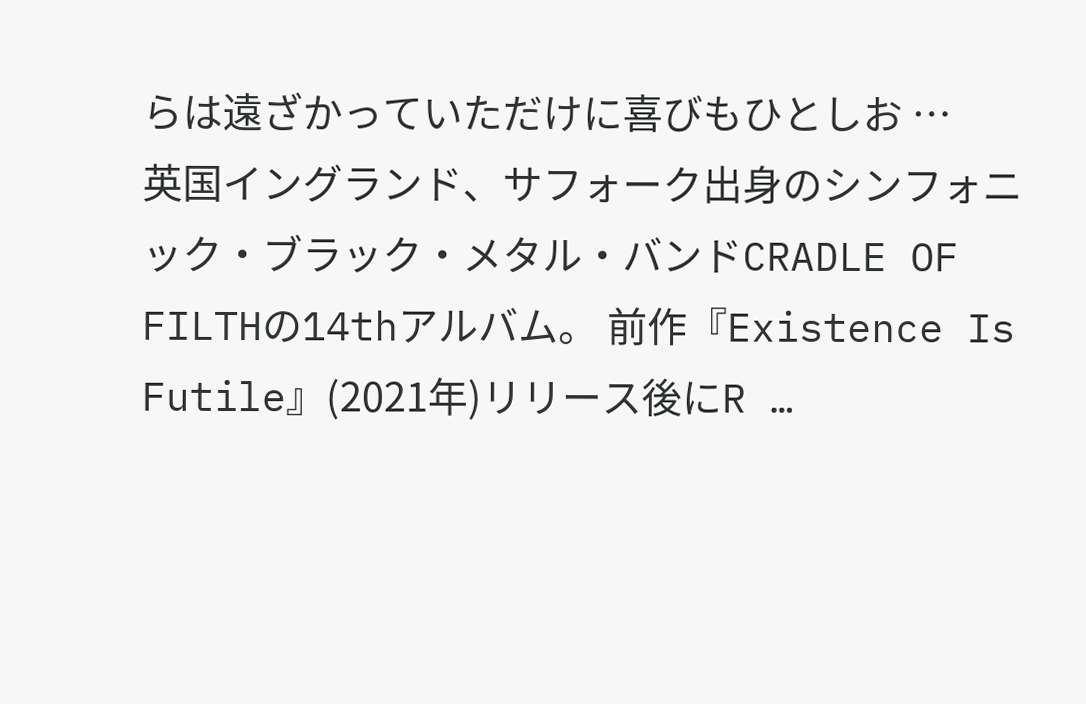らは遠ざかっていただけに喜びもひとしお …
英国イングランド、サフォーク出身のシンフォニック・ブラック・メタル・バンドCRADLE OF FILTHの14thアルバム。 前作『Existence Is Futile』(2021年)リリース後にR …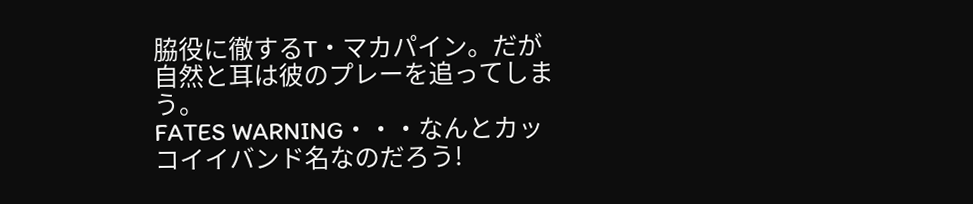脇役に徹するT・マカパイン。だが自然と耳は彼のプレーを追ってしまう。
FATES WARNING・・・なんとカッコイイバンド名なのだろう!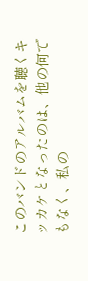このバンドのアルバムを聴くキッカケとなったのは、他の何でもなく、私の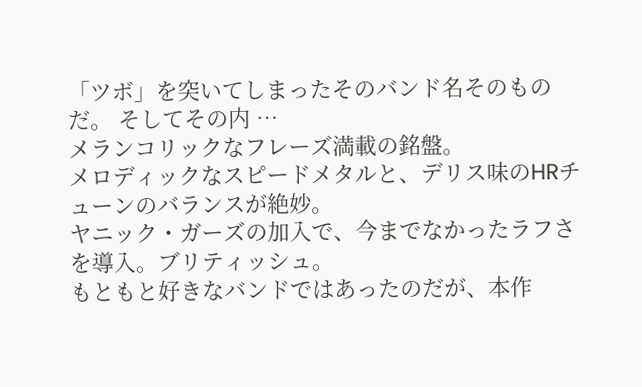「ツボ」を突いてしまったそのバンド名そのものだ。 そしてその内 …
メランコリックなフレーズ満載の銘盤。
メロディックなスピードメタルと、デリス味のHRチューンのバランスが絶妙。
ヤニック・ガーズの加入で、今までなかったラフさを導入。ブリティッシュ。
もともと好きなバンドではあったのだが、本作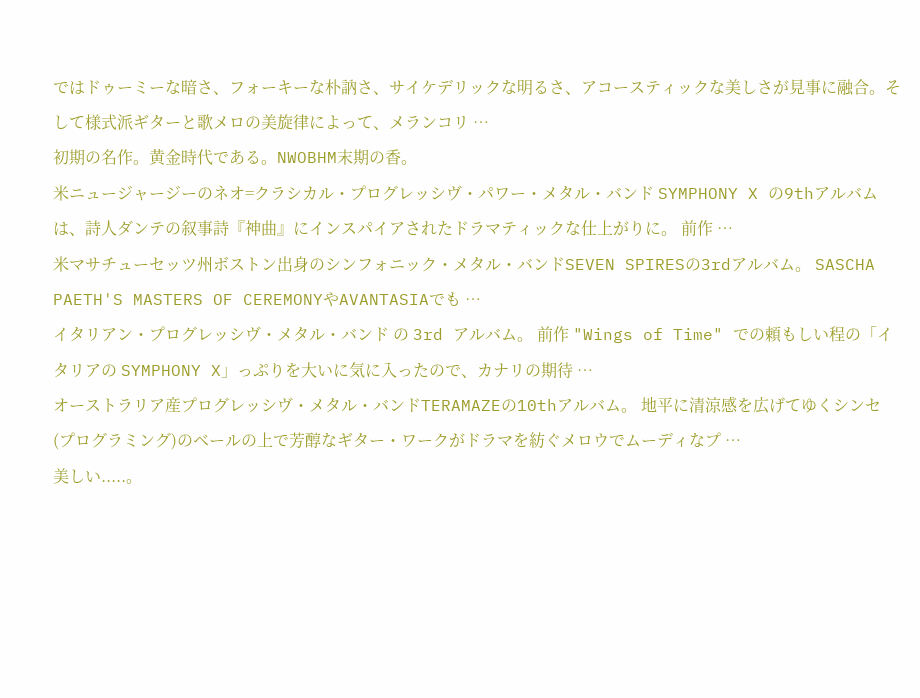ではドゥーミーな暗さ、フォーキーな朴訥さ、サイケデリックな明るさ、アコースティックな美しさが見事に融合。そして様式派ギターと歌メロの美旋律によって、メランコリ …
初期の名作。黄金時代である。NWOBHM末期の香。
米ニュージャージーのネオ=クラシカル・プログレッシヴ・パワー・メタル・バンド SYMPHONY X の9thアルバムは、詩人ダンテの叙事詩『神曲』にインスパイアされたドラマティックな仕上がりに。 前作 …
米マサチューセッツ州ボストン出身のシンフォニック・メタル・バンドSEVEN SPIRESの3rdアルバム。 SASCHA PAETH'S MASTERS OF CEREMONYやAVANTASIAでも …
イタリアン・プログレッシヴ・メタル・バンド の 3rd アルバム。 前作 "Wings of Time" での頼もしい程の「イタリアの SYMPHONY X」っぷりを大いに気に入ったので、カナリの期待 …
オーストラリア産プログレッシヴ・メタル・バンドTERAMAZEの10thアルバム。 地平に清涼感を広げてゆくシンセ(プログラミング)のベールの上で芳醇なギター・ワークがドラマを紡ぐメロウでムーディなプ …
美しい.....。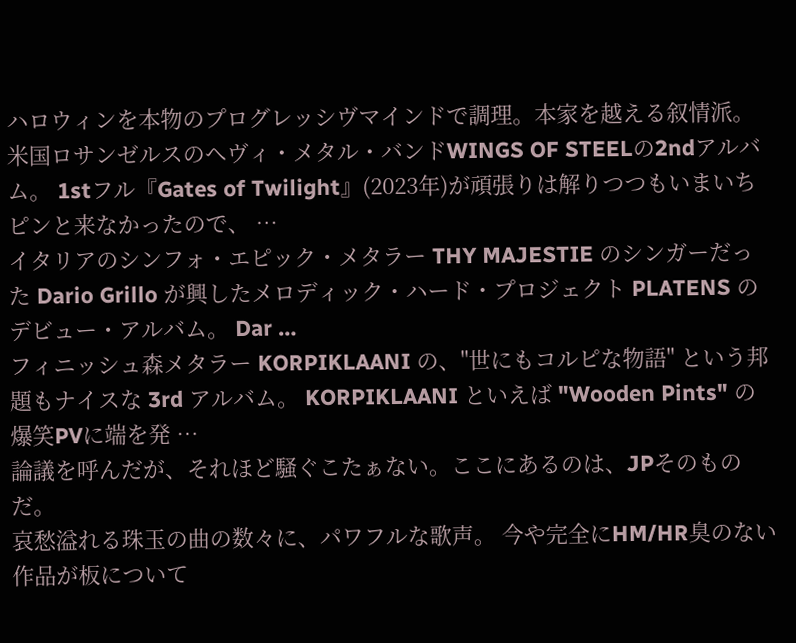ハロウィンを本物のプログレッシヴマインドで調理。本家を越える叙情派。
米国ロサンゼルスのヘヴィ・メタル・バンドWINGS OF STEELの2ndアルバム。 1stフル『Gates of Twilight』(2023年)が頑張りは解りつつもいまいちピンと来なかったので、 …
イタリアのシンフォ・エピック・メタラー THY MAJESTIE のシンガーだった Dario Grillo が興したメロディック・ハード・プロジェクト PLATENS のデビュー・アルバム。 Dar …
フィニッシュ森メタラー KORPIKLAANI の、"世にもコルピな物語" という邦題もナイスな 3rd アルバム。 KORPIKLAANI といえば "Wooden Pints" の爆笑PVに端を発 …
論議を呼んだが、それほど騒ぐこたぁない。ここにあるのは、JPそのものだ。
哀愁溢れる珠玉の曲の数々に、パワフルな歌声。 今や完全にHM/HR臭のない作品が板について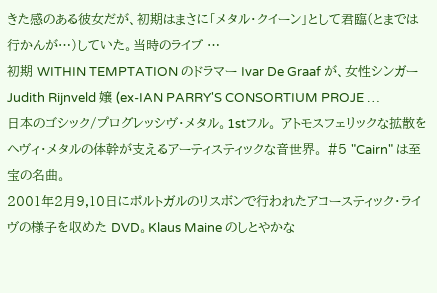きた感のある彼女だが、初期はまさに「メタル・クイーン」として君臨(とまでは行かんが…)していた。当時のライブ …
初期 WITHIN TEMPTATION のドラマー Ivar De Graaf が、女性シンガー Judith Rijnveld 嬢 (ex-IAN PARRY'S CONSORTIUM PROJE …
日本のゴシック/プログレッシヴ・メタル。1stフル。 アトモスフェリックな拡散をヘヴィ・メタルの体幹が支えるアーティスティックな音世界。 #5 "Cairn" は至宝の名曲。
2001年2月9,10日にポルトガルのリスボンで行われたアコースティック・ライヴの様子を収めた DVD。Klaus Maine のしとやかな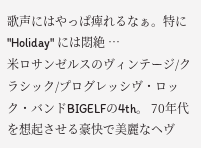歌声にはやっぱ痺れるなぁ。特に "Holiday" には悶絶 …
米ロサンゼルスのヴィンテージ/クラシック/プログレッシヴ・ロック・バンドBIGELFの4th。 70年代を想起させる豪快で美麗なヘヴ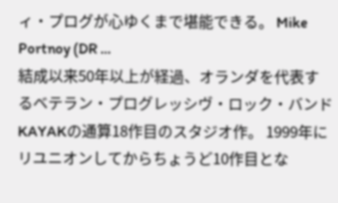ィ・プログが心ゆくまで堪能できる。 Mike Portnoy (DR …
結成以来50年以上が経過、オランダを代表するベテラン・プログレッシヴ・ロック・バンドKAYAKの通算18作目のスタジオ作。 1999年にリユニオンしてからちょうど10作目とな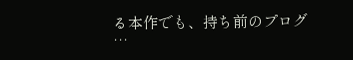る本作でも、持ち前のプログ …